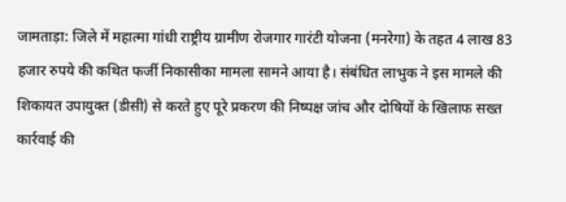जामताड़ा: जिले में महात्मा गांधी राष्ट्रीय ग्रामीण रोजगार गारंटी योजना (मनरेगा) के तहत 4 लाख 83 हजार रुपये की कथित फर्जी निकासीका मामला सामने आया है। संबंधित लाभुक ने इस मामले की शिकायत उपायुक्त (डीसी) से करते हुए पूरे प्रकरण की निष्पक्ष जांच और दोषियों के खिलाफ सख्त कार्रवाई की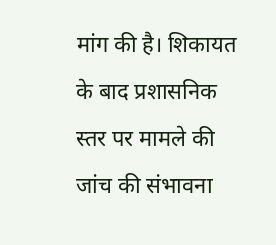मांग की है। शिकायत के बाद प्रशासनिक स्तर पर मामले की जांच की संभावना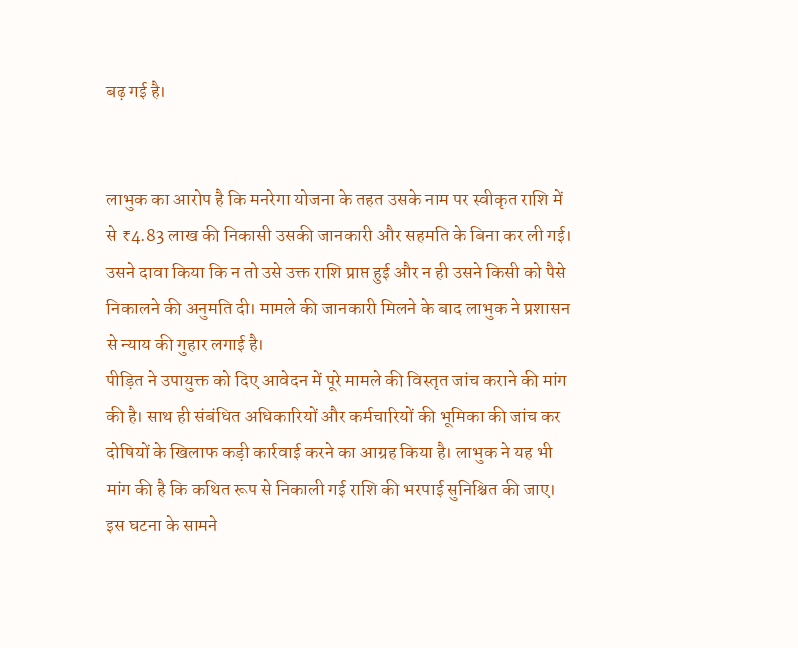बढ़ गई है।


लाभुक का आरोप है कि मनरेगा योजना के तहत उसके नाम पर स्वीकृत राशि में से ₹4.83 लाख की निकासी उसकी जानकारी और सहमति के बिना कर ली गई। उसने दावा किया कि न तो उसे उक्त राशि प्राप्त हुई और न ही उसने किसी को पैसे निकालने की अनुमति दी। मामले की जानकारी मिलने के बाद लाभुक ने प्रशासन से न्याय की गुहार लगाई है।
पीड़ित ने उपायुक्त को दिए आवेदन में पूरे मामले की विस्तृत जांच कराने की मांग की है। साथ ही संबंधित अधिकारियों और कर्मचारियों की भूमिका की जांच कर दोषियों के खिलाफ कड़ी कार्रवाई करने का आग्रह किया है। लाभुक ने यह भी मांग की है कि कथित रूप से निकाली गई राशि की भरपाई सुनिश्चित की जाए।
इस घटना के सामने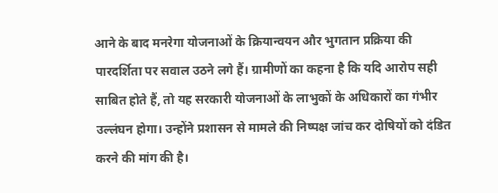आने के बाद मनरेगा योजनाओं के क्रियान्वयन और भुगतान प्रक्रिया की पारदर्शिता पर सवाल उठने लगे हैं। ग्रामीणों का कहना है कि यदि आरोप सही साबित होते हैं, तो यह सरकारी योजनाओं के लाभुकों के अधिकारों का गंभीर उल्लंघन होगा। उन्होंने प्रशासन से मामले की निष्पक्ष जांच कर दोषियों को दंडित करने की मांग की है।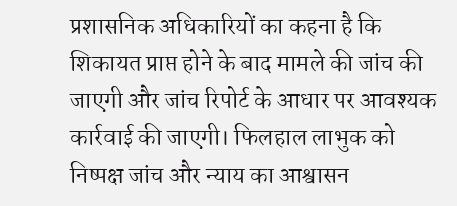प्रशासनिक अधिकारियों का कहना है कि शिकायत प्राप्त होने के बाद मामले की जांच की जाएगी और जांच रिपोर्ट के आधार पर आवश्यक कार्रवाई की जाएगी। फिलहाल लाभुक को निष्पक्ष जांच और न्याय का आश्वासन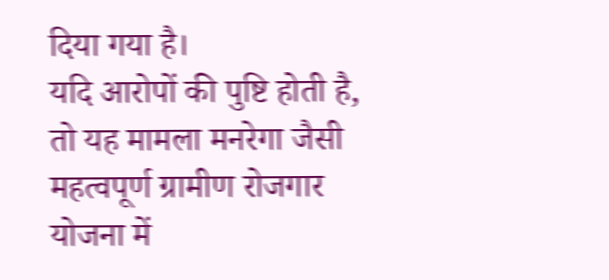दिया गया है।
यदि आरोपों की पुष्टि होती है, तो यह मामला मनरेगा जैसी महत्वपूर्ण ग्रामीण रोजगार योजना में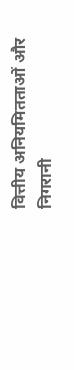वित्तीय अनियमितताओं और निगरानी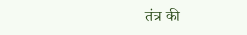तंत्र की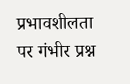प्रभावशीलता पर गंभीर प्रश्न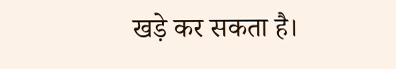खड़े कर सकता है।